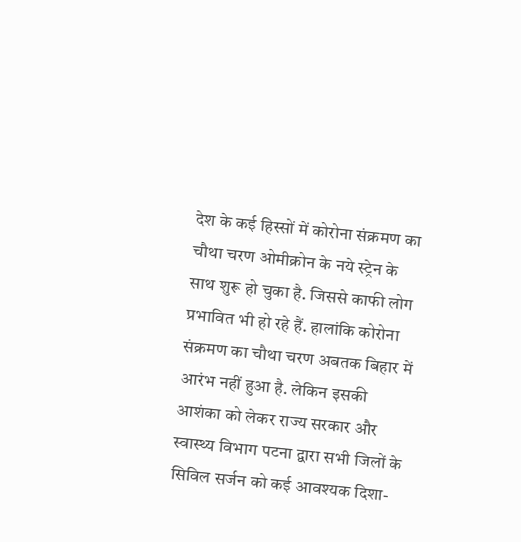देश के कई हिस्सों में कोरोना संक्रमण का चौथा चरण ओमीक्रोन के नये स्ट्रेन के साथ शुरू हो चुका है. जिससे काफी लोग प्रभावित भी हो रहे हैं. हालांकि कोरोना संक्रमण का चौथा चरण अबतक बिहार में आरंभ नहीं हुआ है. लेकिन इसकी आशंका को लेकर राज्य सरकार और स्वास्थ्य विभाग पटना द्वारा सभी जिलों के सिविल सर्जन को कई आवश्यक दिशा-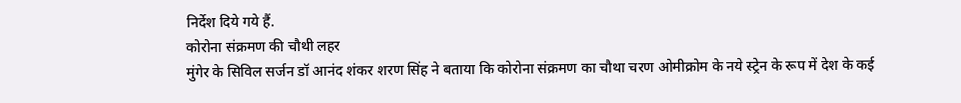निर्देश दिये गये हैं.
कोरोना संक्रमण की चौथी लहर
मुंगेर के सिविल सर्जन डॉ आनंद शंकर शरण सिंह ने बताया कि कोरोना संक्रमण का चौथा चरण ओमीक्रोम के नये स्ट्रेन के रूप में देश के कई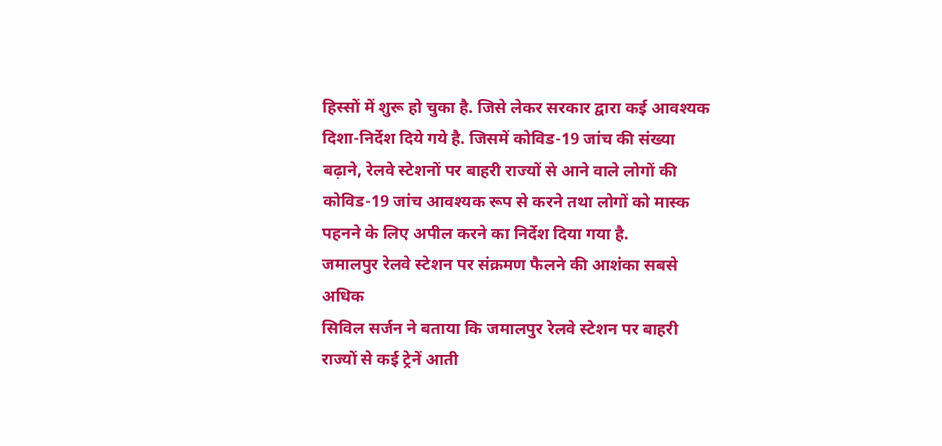हिस्सों में शुरू हो चुका है. जिसे लेकर सरकार द्वारा कई आवश्यक दिशा-निर्देश दिये गये है. जिसमें कोविड-19 जांच की संख्या बढ़ाने, रेलवे स्टेशनों पर बाहरी राज्यों से आने वाले लोगों की कोविड-19 जांच आवश्यक रूप से करने तथा लोगों को मास्क पहनने के लिए अपील करने का निर्देश दिया गया है.
जमालपुर रेलवे स्टेशन पर संक्रमण फैलने की आशंका सबसे अधिक
सिविल सर्जन ने बताया कि जमालपुर रेलवे स्टेशन पर बाहरी राज्यों से कई ट्रेनें आती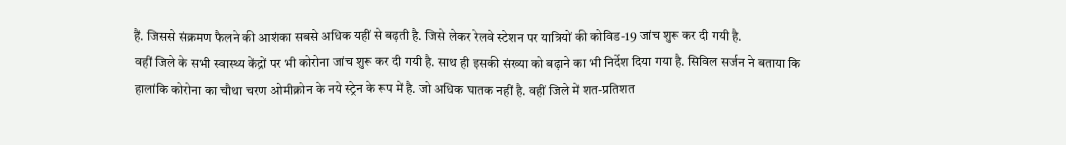हैं. जिससे संक्रमण फैलने की आशंका सबसे अधिक यहीं से बढ़ती है. जिसे लेकर रेलवे स्टेशन पर यात्रियों की कोविड-19 जांच शुरू कर दी गयी है.
वहीं जिले के सभी स्वास्थ्य केंद्रों पर भी कोरोना जांच शुरू कर दी गयी है. साथ ही इसकी संख्या को बढ़ाने का भी निर्देश दिया गया है. सिविल सर्जन ने बताया कि हालांकि कोरोना का चौथा चरण ओमीक्रोन के नये स्ट्रेन के रूप में है. जो अधिक घातक नहीं है. वहीं जिले में शत-प्रतिशत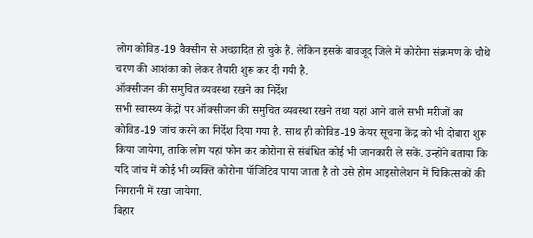लोग कोविड-19 वैक्सीन से अच्छादित हो चुके हैं. लेकिन इसके बावजूद जिले में कोरोना संक्रमण के चौथे चरण की आशंका को लेकर तैयारी शुरू कर दी गयी है.
ऑक्सीजन की समुचित व्यवस्था रखने का निर्देश
सभी स्वास्थ्य केंद्रों पर ऑक्सीजन की समुचित व्यवस्था रखने तथा यहां आने वाले सभी मरीजों का कोविड-19 जांच करने का निर्देश दिया गया है. साथ ही कोविड-19 केयर सूचना केंद्र को भी दोबारा शुरू किया जायेगा, ताकि लोग यहां फोन कर कोरोना से संबंधित कोई भी जानकारी ले सकें. उन्होंने बताया कि यदि जांच में कोई भी व्यक्ति कोरोना पॉजिटिव पाया जाता है तो उसे होम आइसोलेशन में चिकित्सकों की निगरानी में रखा जायेगा.
बिहार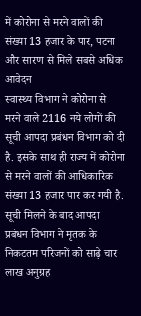में कोरोना से मरने वालों की संख्या 13 हजार के पार, पटना और सारण से मिले सबसे अधिक आवेदन
स्वास्थ्य विभाग ने कोरोना से मरने वाले 2116 नये लोगों की सूची आपदा प्रबंधन विभाग को दी है. इसके साथ ही राज्य में कोरोना से मरने वालों की आधिकारिक संख्या 13 हजार पार कर गयी है. सूची मिलने के बाद आपदा प्रबंधन विभाग ने मृतक के निकटतम परिजनों को साढ़े चार लाख अनुग्रह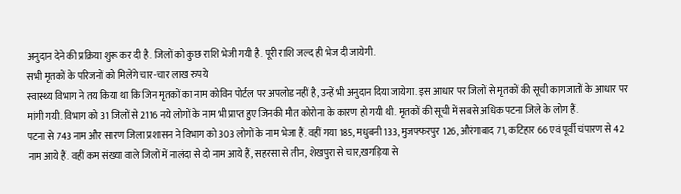अनुदान देने की प्रक्रिया शुरू कर दी है. जिलों को कुछ राशि भेजी गयी है. पूरी राशि जल्द ही भेज दी जायेगी.
सभी मृतकों के परिजनों को मिलेंगे चार-चार लाख रुपये
स्वास्थ्य विभाग ने तय किया था कि जिन मृतकों का नाम कोविन पोर्टल पर अपलोड नहीं है, उन्हें भी अनुदान दिया जायेगा. इस आधार पर जिलों से मृतकों की सूची कागजातों के आधार पर मांगी गयी. विभाग को 31 जिलों से 2116 नये लोगों के नाम भी प्राप्त हुए जिनकी मौत कोरोना के कारण हो गयी थी. मृतकों की सूची में सबसे अधिक पटना जिले के लोग हैं.
पटना से 743 नाम और सारण जिला प्रशासन ने विभाग को 303 लोगों के नाम भेजा हैं. वहीं गया 185, मधुबनी 133, मुजफ्फरपुर 126, औरंगाबाद 71, कटिहार 66 एवं पूर्वी चंपारण से 42 नाम आये हैं. वहीं कम संख्या वाले जिलों में नालंदा से दो नाम आये हैं, सहरसा से तीन, शेखपुरा से चार,खगड़िया से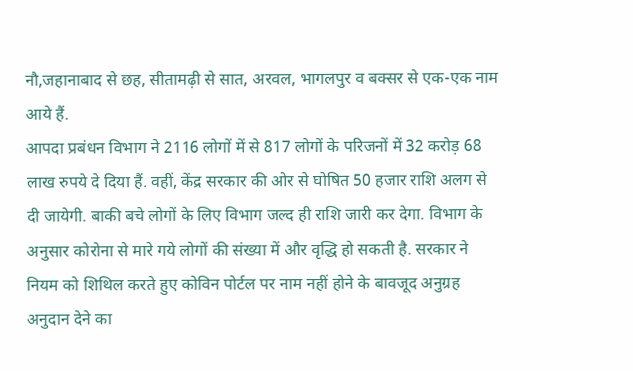नौ,जहानाबाद से छह, सीतामढ़ी से सात, अरवल, भागलपुर व बक्सर से एक-एक नाम आये हैं.
आपदा प्रबंधन विभाग ने 2116 लोगों में से 817 लोगों के परिजनों में 32 करोड़ 68 लाख रुपये दे दिया हैं. वहीं, केंद्र सरकार की ओर से घोषित 50 हजार राशि अलग से दी जायेगी. बाकी बचे लोगों के लिए विभाग जल्द ही राशि जारी कर देगा. विभाग के अनुसार कोरोना से मारे गये लोगों की संख्या में और वृद्धि हो सकती है. सरकार ने नियम को शिथिल करते हुए कोविन पोर्टल पर नाम नहीं होने के बावजूद अनुग्रह अनुदान देने का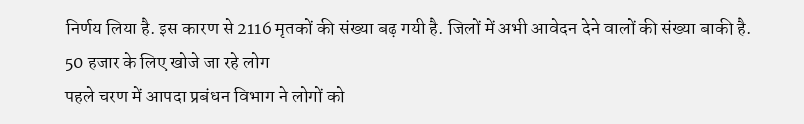निर्णय लिया है. इस कारण से 2116 मृतकों की संख्या बढ़ गयी है. जिलों में अभी आवेदन देने वालों की संख्या बाकी है.
50 हजार के लिए खोजे जा रहे लोग
पहले चरण में आपदा प्रबंधन विभाग ने लोगों को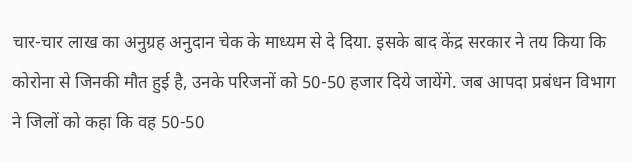चार-चार लाख का अनुग्रह अनुदान चेक के माध्यम से दे दिया. इसके बाद केंद्र सरकार ने तय किया कि कोरोना से जिनकी मौत हुई है, उनके परिजनों को 50-50 हजार दिये जायेंगे. जब आपदा प्रबंधन विभाग ने जिलों को कहा कि वह 50-50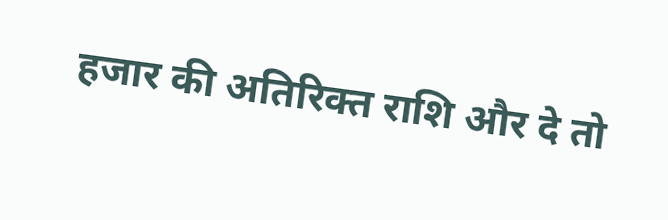हजार की अतिरिक्त राशि और दे तो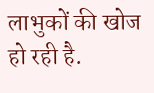लाभुकों की खोज हो रही है.